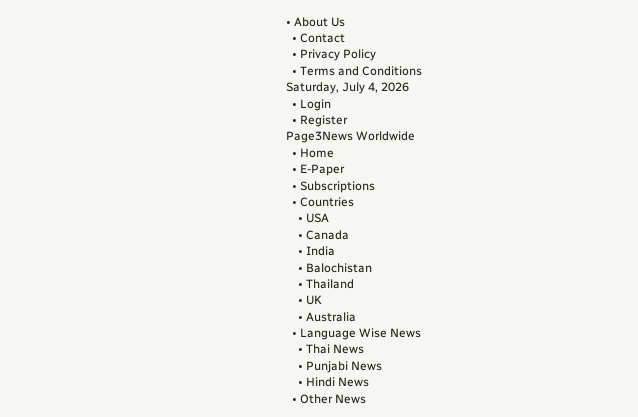• About Us
  • Contact
  • Privacy Policy
  • Terms and Conditions
Saturday, July 4, 2026
  • Login
  • Register
Page3News Worldwide
  • Home
  • E-Paper
  • Subscriptions
  • Countries
    • USA
    • Canada
    • India
    • Balochistan
    • Thailand
    • UK
    • Australia
  • Language Wise News
    • Thai News
    • Punjabi News
    • Hindi News
  • Other News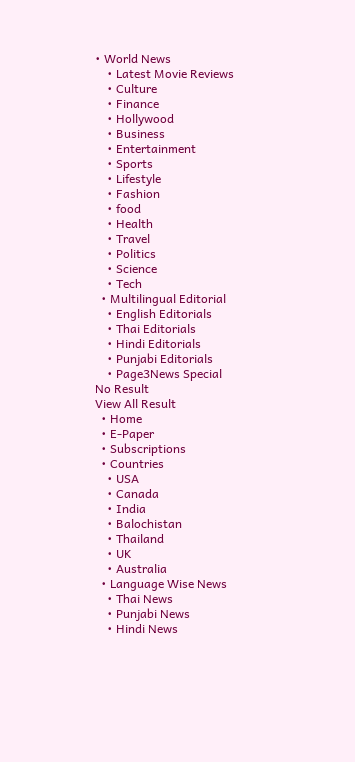• World News
    • Latest Movie Reviews
    • Culture
    • Finance
    • Hollywood
    • Business
    • Entertainment
    • Sports
    • Lifestyle
    • Fashion
    • food
    • Health
    • Travel
    • Politics
    • Science
    • Tech
  • Multilingual Editorial
    • English Editorials
    • Thai Editorials
    • Hindi Editorials
    • Punjabi Editorials
    • Page3News Special
No Result
View All Result
  • Home
  • E-Paper
  • Subscriptions
  • Countries
    • USA
    • Canada
    • India
    • Balochistan
    • Thailand
    • UK
    • Australia
  • Language Wise News
    • Thai News
    • Punjabi News
    • Hindi News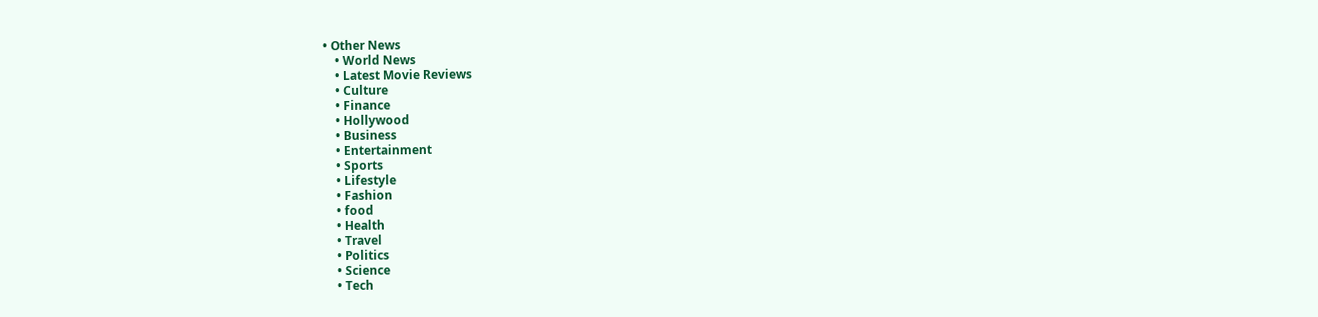• Other News
    • World News
    • Latest Movie Reviews
    • Culture
    • Finance
    • Hollywood
    • Business
    • Entertainment
    • Sports
    • Lifestyle
    • Fashion
    • food
    • Health
    • Travel
    • Politics
    • Science
    • Tech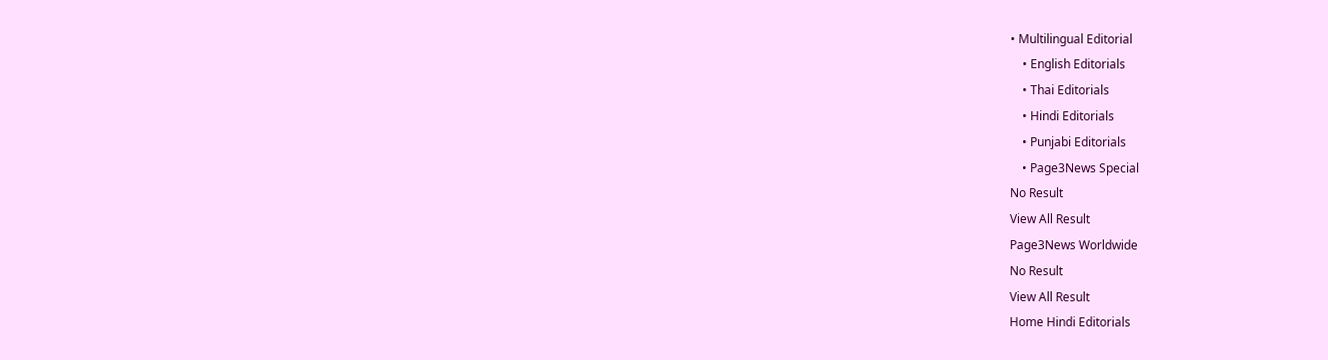• Multilingual Editorial
    • English Editorials
    • Thai Editorials
    • Hindi Editorials
    • Punjabi Editorials
    • Page3News Special
No Result
View All Result
Page3News Worldwide
No Result
View All Result
Home Hindi Editorials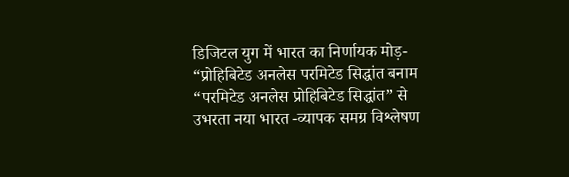डिजिटल युग में भारत का निर्णायक मोड़- “प्रोहिबिटेड अनलेस परमिटेड सिद्धांत बनाम “परमिटेड अनलेस प्रोहिबिटेड सिद्धांत” से उभरता नया भारत -व्यापक समग्र विश्लेषण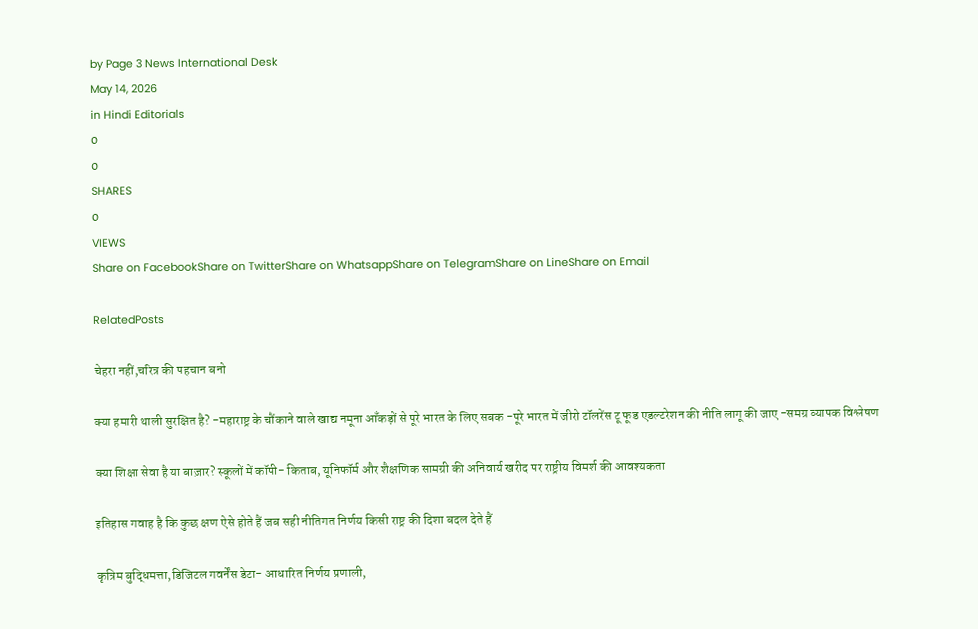by Page 3 News International Desk
May 14, 2026
in Hindi Editorials
0
0
SHARES
0
VIEWS
Share on FacebookShare on TwitterShare on WhatsappShare on TelegramShare on LineShare on Email

RelatedPosts

चेहरा नहीं,चरित्र की पहचान बनो

क्या हमारी थाली सुरक्षित है? -महाराष्ट्र के चौंकाने वाले खाद्य नमूना आँकड़ों से पूरे भारत के लिए सबक -पूरे भारत में जीरो टॉलरेंस टू फूड एडल्टरेशन की नीति लागू की जाए -समग्र व्यापक विश्लेषण

क्या शिक्षा सेवा है या बाज़ार? स्कूलों में कॉपी- किताब, यूनिफॉर्म और शैक्षणिक सामग्री की अनिवार्य खरीद पर राष्ट्रीय विमर्श की आवश्यकता

इतिहास गवाह है कि कुछ क्षण ऐसे होते हैं जब सही नीतिगत निर्णय किसी राष्ट्र की दिशा बदल देते हैं

कृत्रिम बुद्धिमत्ता,डिजिटल गवर्नेंस डेटा- आधारित निर्णय प्रणाली,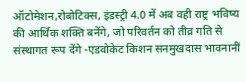ऑटोमेशन,रोबोटिक्स, इंडस्ट्री 4.0 में अब वही राष्ट्र भविष्य की आर्थिक शक्ति बनेंगे, जो परिवर्तन को तीव्र गति से संस्थागत रूप देंगे -एडवोकेट किशन सनमुखदास भावनानीं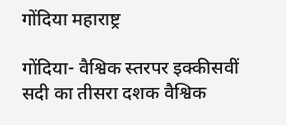गोंदिया महाराष्ट्र

गोंदिया- वैश्विक स्तरपर इक्कीसवीं सदी का तीसरा दशक वैश्विक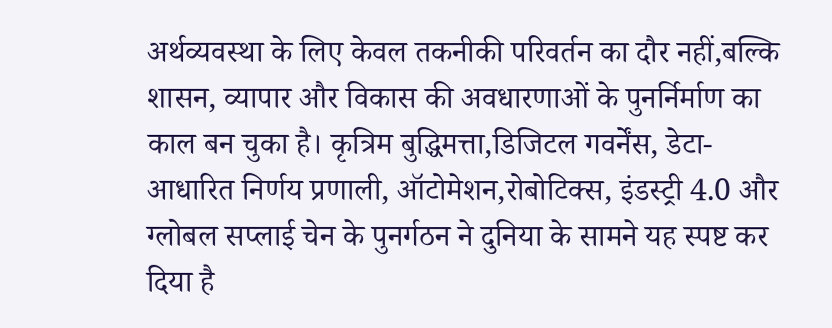अर्थव्यवस्था के लिए केवल तकनीकी परिवर्तन का दौर नहीं,बल्कि शासन, व्यापार और विकास की अवधारणाओं के पुनर्निर्माण का काल बन चुका है। कृत्रिम बुद्धिमत्ता,डिजिटल गवर्नेंस, डेटा-आधारित निर्णय प्रणाली, ऑटोमेशन,रोबोटिक्स, इंडस्ट्री 4.0 और ग्लोबल सप्लाई चेन के पुनर्गठन ने दुनिया के सामने यह स्पष्ट कर दिया है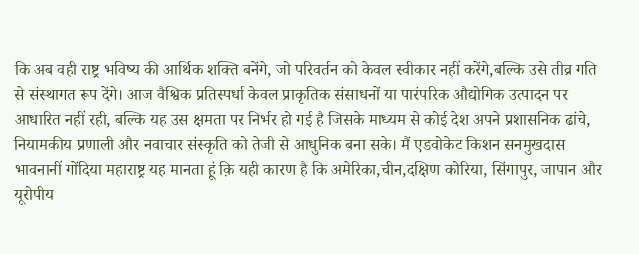कि अब वही राष्ट्र भविष्य की आर्थिक शक्ति बनेंगे, जो परिवर्तन को केवल स्वीकार नहीं करेंगे,बल्कि उसे तीव्र गति से संस्थागत रूप देंगे। आज वैश्विक प्रतिस्पर्धा केवल प्राकृतिक संसाधनों या पारंपरिक औद्योगिक उत्पादन पर आधारित नहीं रही, बल्कि यह उस क्षमता पर निर्भर हो गई है जिसके माध्यम से कोई देश अपने प्रशासनिक ढांचे, नियामकीय प्रणाली और नवाचार संस्कृति को तेजी से आधुनिक बना सके। मैं एडवोकेट किशन सनमुखदास भावनानीं गोंदिया महाराष्ट्र यह मानता हूं क़ि यही कारण है कि अमेरिका,चीन,दक्षिण कोरिया, सिंगापुर, जापान और यूरोपीय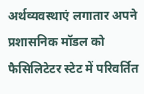अर्थव्यवस्थाएं लगातार अपने प्रशासनिक मॉडल को फैसिलिटेटर स्टेट में परिवर्तित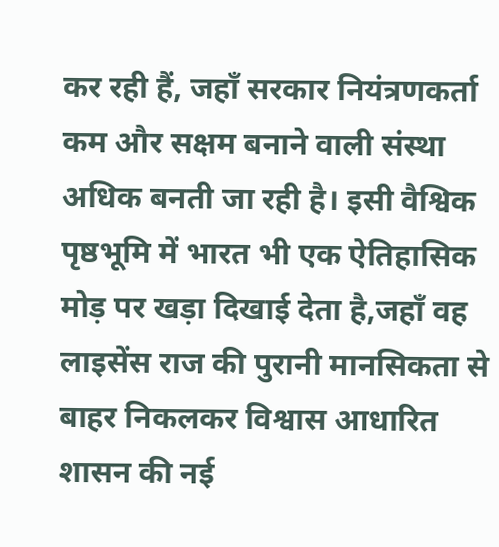कर रही हैं, जहाँ सरकार नियंत्रणकर्ता कम और सक्षम बनाने वाली संस्था अधिक बनती जा रही है। इसी वैश्विक पृष्ठभूमि में भारत भी एक ऐतिहासिक मोड़ पर खड़ा दिखाई देता है,जहाँ वह लाइसेंस राज की पुरानी मानसिकता से बाहर निकलकर विश्वास आधारित शासन की नई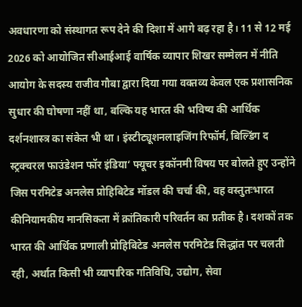अवधारणा को संस्थागत रूप देने की दिशा में आगे बढ़ रहा है। 11 से 12 मई 2026 को आयोजित सीआईआई वार्षिक व्यापार शिखर सम्मेलन में नीति आयोग के सदस्य राजीव गौबा द्वारा दिया गया वक्तव्य केवल एक प्रशासनिक सुधार की घोषणा नहीं था, बल्कि यह भारत की भविष्य की आर्थिक दर्शनशास्त्र का संकेत भी था। इंस्टीट्यूशनलाइजिंग रिफॉर्म, बिल्डिंग द स्ट्रक्चरल फाउंडेशन फॉर इंडिया’ फ्यूचर इकॉनमी विषय पर बोलते हुए उन्होंने जिस परमिटेड अनलेस प्रोहिबिटेड मॉडल की चर्चा की, वह वस्तुतःभारत कीनियामकीय मानसिकता में क्रांतिकारी परिवर्तन का प्रतीक है। दशकों तक भारत की आर्थिक प्रणाली प्रोहिबिटेड अनलेस परमिटेड सिद्धांत पर चलती रही, अर्थात किसी भी व्यापारिक गतिविधि, उद्योग, सेवा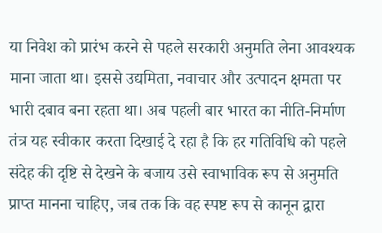या निवेश को प्रारंभ करने से पहले सरकारी अनुमति लेना आवश्यक माना जाता था। इससे उद्यमिता, नवाचार और उत्पादन क्षमता पर भारी दबाव बना रहता था। अब पहली बार भारत का नीति-निर्माण तंत्र यह स्वीकार करता दिखाई दे रहा है कि हर गतिविधि को पहले संदेह की दृष्टि से देखने के बजाय उसे स्वाभाविक रूप से अनुमति प्राप्त मानना चाहिए, जब तक कि वह स्पष्ट रूप से कानून द्वारा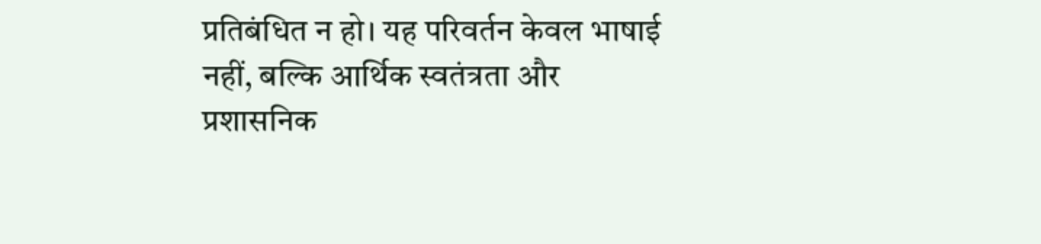प्रतिबंधित न हो। यह परिवर्तन केवल भाषाई नहीं, बल्कि आर्थिक स्वतंत्रता और प्रशासनिक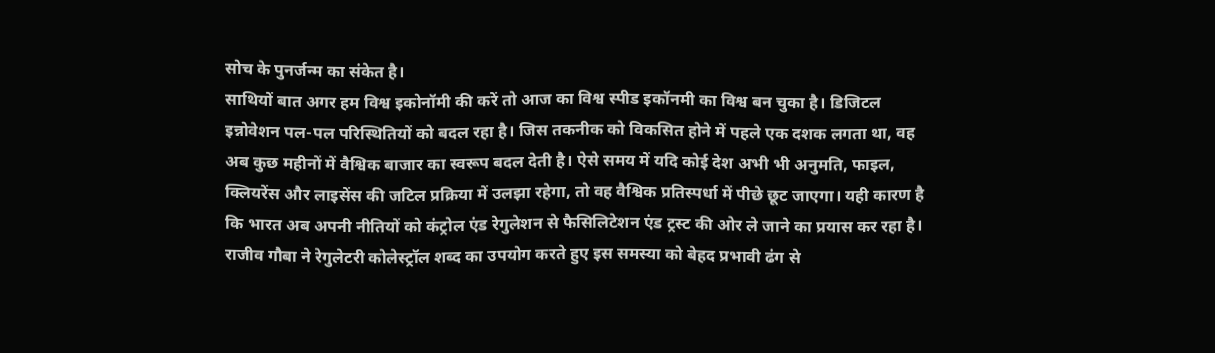सोच के पुनर्जन्म का संकेत है।
साथियों बात अगर हम विश्व इकोनॉमी की करें तो आज का विश्व स्पीड इकॉनमी का विश्व बन चुका है। डिजिटल इन्नोवेशन पल-पल परिस्थितियों को बदल रहा है। जिस तकनीक को विकसित होने में पहले एक दशक लगता था, वह अब कुछ महीनों में वैश्विक बाजार का स्वरूप बदल देती है। ऐसे समय में यदि कोई देश अभी भी अनुमति, फाइल, क्लियरेंस और लाइसेंस की जटिल प्रक्रिया में उलझा रहेगा, तो वह वैश्विक प्रतिस्पर्धा में पीछे छूट जाएगा। यही कारण है कि भारत अब अपनी नीतियों को कंट्रोल एंड रेगुलेशन से फैसिलिटेशन एंड ट्रस्ट की ओर ले जाने का प्रयास कर रहा है। राजीव गौबा ने रेगुलेटरी कोलेस्ट्रॉल शब्द का उपयोग करते हुए इस समस्या को बेहद प्रभावी ढंग से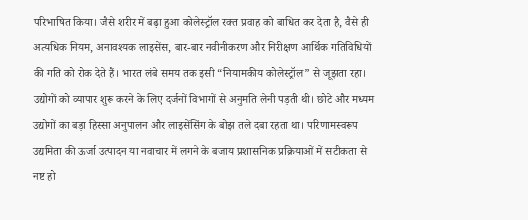परिभाषित किया। जैसे शरीर में बढ़ा हुआ कोलेस्ट्रॉल रक्त प्रवाह को बाधित कर देता है, वैसे ही अत्यधिक नियम, अनावश्यक लाइसेंस, बार-बार नवीनीकरण और निरीक्षण आर्थिक गतिविधियों की गति को रोक देते हैं। भारत लंबे समय तक इसी “नियामकीय कोलेस्ट्रॉल” से जूझता रहा। उद्योगों को व्यापार शुरू करने के लिए दर्जनों विभागों से अनुमति लेनी पड़ती थी। छोटे और मध्यम उद्योगों का बड़ा हिस्सा अनुपालन और लाइसेंसिंग के बोझ तले दबा रहता था। परिणामस्वरूप उद्यमिता की ऊर्जा उत्पादन या नवाचार में लगने के बजाय प्रशासनिक प्रक्रियाओं में सटीकता से नष्ट हो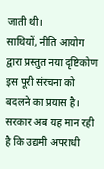जाती थी।
साथियों, नीति आयोग द्वारा प्रस्तुत नया दृष्टिकोण इस पूरी संरचना को बदलने का प्रयास है। सरकार अब यह मान रही है कि उद्यमी अपराधी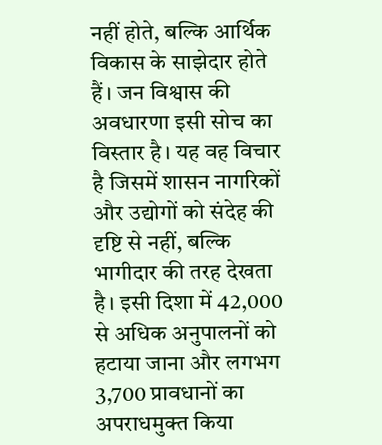नहीं होते, बल्कि आर्थिक विकास के साझेदार होते हैं। जन विश्वास की अवधारणा इसी सोच का विस्तार है। यह वह विचार है जिसमें शासन नागरिकों और उद्योगों को संदेह की दृष्टि से नहीं, बल्कि भागीदार की तरह देखता है। इसी दिशा में 42,000 से अधिक अनुपालनों को हटाया जाना और लगभग 3,700 प्रावधानों का अपराधमुक्त किया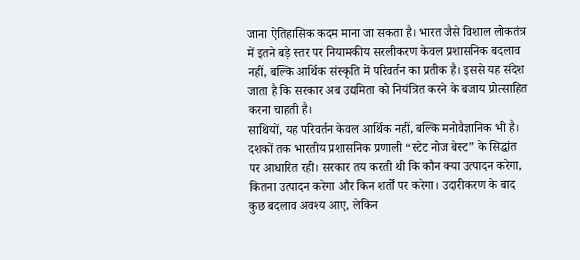जाना ऐतिहासिक कदम माना जा सकता है। भारत जैसे विशाल लोकतंत्र में इतने बड़े स्तर पर नियामकीय सरलीकरण केवल प्रशासनिक बदलाव नहीं, बल्कि आर्थिक संस्कृति में परिवर्तन का प्रतीक है। इससे यह संदेश जाता है कि सरकार अब उद्यमिता को नियंत्रित करने के बजाय प्रोत्साहित करना चाहती है।
साथियों, यह परिवर्तन केवल आर्थिक नहीं, बल्कि मनोवैज्ञानिक भी है। दशकों तक भारतीय प्रशासनिक प्रणाली “स्टेट नोज बेस्ट” के सिद्धांत पर आधारित रही। सरकार तय करती थी कि कौन क्या उत्पादन करेगा, कितना उत्पादन करेगा और किन शर्तों पर करेगा। उदारीकरण के बाद कुछ बदलाव अवश्य आए, लेकिन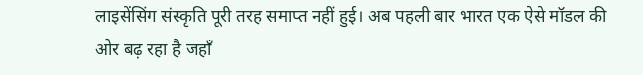लाइसेंसिंग संस्कृति पूरी तरह समाप्त नहीं हुई। अब पहली बार भारत एक ऐसे मॉडल की ओर बढ़ रहा है जहाँ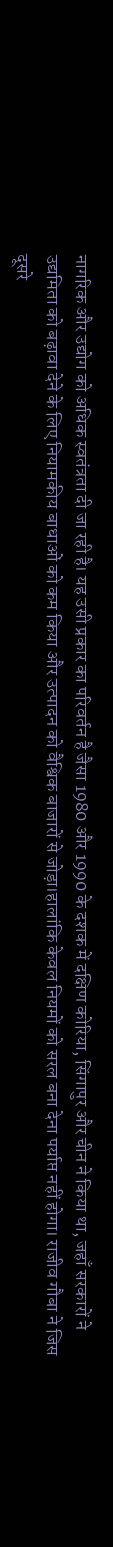नागरिक और उद्योग को अधिक स्वतंत्रता दी जा रही है। यह उसी प्रकार का परिवर्तन है जैसा 1980 और 1990 के दशक में दक्षिण कोरिया, सिंगापुर और चीन ने किया था, जहाँ सरकारों ने उद्यमिता को बढ़ावा देने के लिए नियामकीय बाधाओं को कम किया और उत्पादन को वैश्विक बाजारों से जोड़ा।हालांकि केवल नियमों को सरल बना देना पर्याप्त नहीं होगा। राजीव गौबा ने जिस दूसरे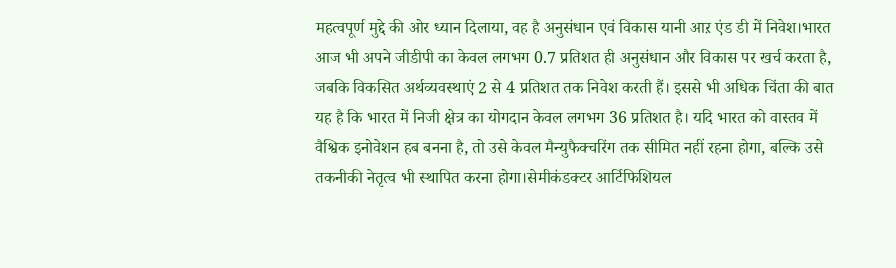महत्वपूर्ण मुद्दे की ओर ध्यान दिलाया, वह है अनुसंधान एवं विकास यानी आऱ एंड डी में निवेश।भारत आज भी अपने जीडीपी का केवल लगभग 0.7 प्रतिशत ही अनुसंधान और विकास पर खर्च करता है, जबकि विकसित अर्थव्यवस्थाएं 2 से 4 प्रतिशत तक निवेश करती हैं। इससे भी अधिक चिंता की बात यह है कि भारत में निजी क्षेत्र का योगदान केवल लगभग 36 प्रतिशत है। यदि भारत को वास्तव में वैश्विक इनोवेशन हब बनना है, तो उसे केवल मैन्युफैक्चरिंग तक सीमित नहीं रहना होगा, बल्कि उसे तकनीकी नेतृत्व भी स्थापित करना होगा।सेमीकंडक्टर आर्टिफिशियल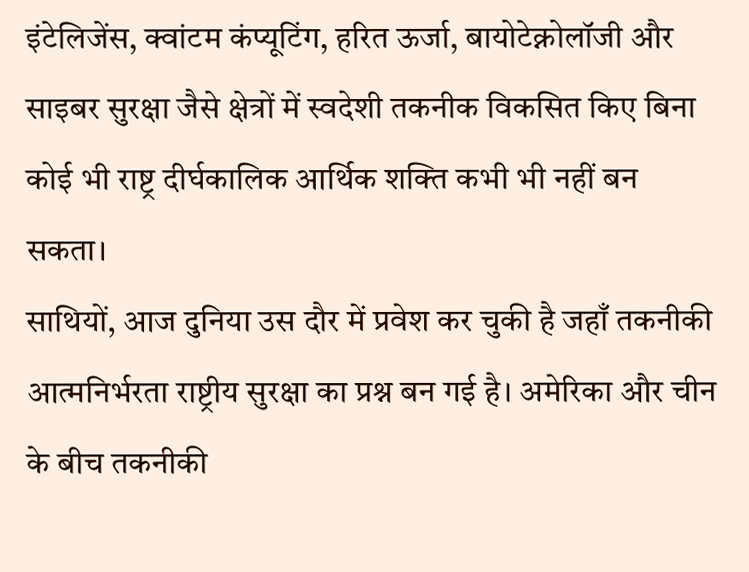इंटेलिजेंस, क्वांटम कंप्यूटिंग, हरित ऊर्जा, बायोटेक्नोलॉजी और साइबर सुरक्षा जैसे क्षेत्रों में स्वदेशी तकनीक विकसित किए बिना कोई भी राष्ट्र दीर्घकालिक आर्थिक शक्ति कभी भी नहीं बन सकता।
साथियों, आज दुनिया उस दौर में प्रवेश कर चुकी है जहाँ तकनीकी आत्मनिर्भरता राष्ट्रीय सुरक्षा का प्रश्न बन गई है। अमेरिका और चीन के बीच तकनीकी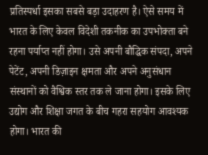प्रतिस्पर्धा इसका सबसे बड़ा उदाहरण है। ऐसे समय में भारत के लिए केवल विदेशी तकनीक का उपभोक्ता बने रहना पर्याप्त नहीं होगा। उसे अपनी बौद्धिक संपदा, अपने पेटेंट, अपनी डिज़ाइन क्षमता और अपने अनुसंधान संस्थानों को वैश्विक स्तर तक ले जाना होगा। इसके लिए उद्योग और शिक्षा जगत के बीच गहरा सहयोग आवश्यक होगा। भारत की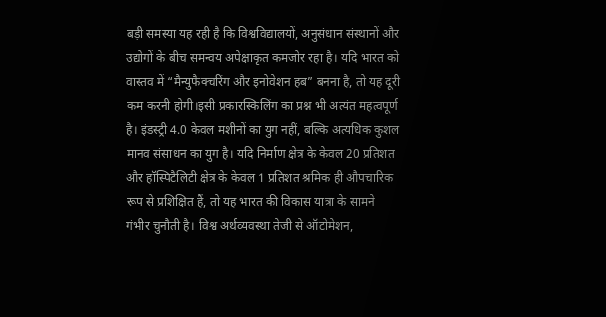बड़ी समस्या यह रही है कि विश्वविद्यालयों, अनुसंधान संस्थानों और उद्योगों के बीच समन्वय अपेक्षाकृत कमजोर रहा है। यदि भारत को वास्तव में “मैन्युफैक्चरिंग और इनोवेशन हब” बनना है, तो यह दूरी कम करनी होगी।इसी प्रकारस्किलिंग का प्रश्न भी अत्यंत महत्वपूर्ण है। इंडस्ट्री 4.0 केवल मशीनों का युग नहीं, बल्कि अत्यधिक कुशल मानव संसाधन का युग है। यदि निर्माण क्षेत्र के केवल 20 प्रतिशत और हॉस्पिटैलिटी क्षेत्र के केवल 1 प्रतिशत श्रमिक ही औपचारिक रूप से प्रशिक्षित हैं, तो यह भारत की विकास यात्रा के सामने गंभीर चुनौती है। विश्व अर्थव्यवस्था तेजी से ऑटोमेशन,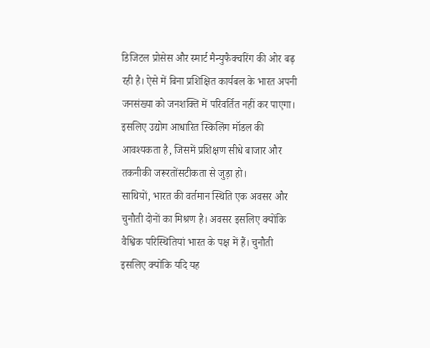डिजिटल प्रोसेस और स्मार्ट मैन्युफैक्चरिंग की ओर बढ़ रही है। ऐसे में बिना प्रशिक्षित कार्यबल के भारत अपनी जनसंख्या को जनशक्ति में परिवर्तित नहीं कर पाएगा। इसलिए उद्योग आधारित स्किलिंग मॉडल की आवश्यकता है, जिसमें प्रशिक्षण सीधे बाजार और तकनीकी जरूरतोंसटीकता से जुड़ा हो।
साथियों, भारत की वर्तमान स्थिति एक अवसर और चुनौती दोनों का मिश्रण है। अवसर इसलिए क्योंकि वैश्विक परिस्थितियां भारत के पक्ष में हैं। चुनौती इसलिए क्योंकि यदि यह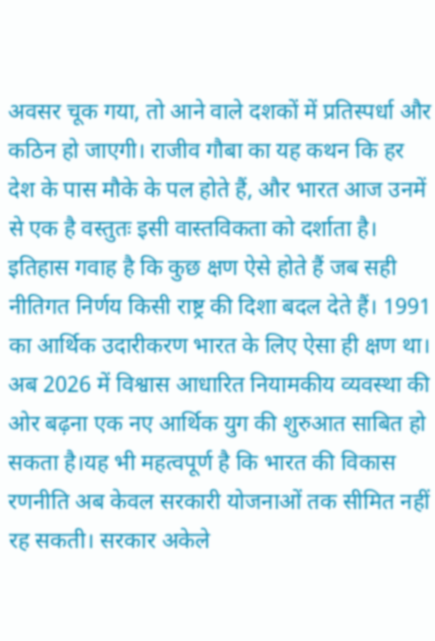अवसर चूक गया, तो आने वाले दशकों में प्रतिस्पर्धा और कठिन हो जाएगी। राजीव गौबा का यह कथन कि हर देश के पास मौके के पल होते हैं, और भारत आज उनमें से एक है वस्तुतः इसी वास्तविकता को दर्शाता है। इतिहास गवाह है कि कुछ क्षण ऐसे होते हैं जब सही नीतिगत निर्णय किसी राष्ट्र की दिशा बदल देते हैं। 1991 का आर्थिक उदारीकरण भारत के लिए ऐसा ही क्षण था। अब 2026 में विश्वास आधारित नियामकीय व्यवस्था की ओर बढ़ना एक नए आर्थिक युग की शुरुआत साबित हो सकता है।यह भी महत्वपूर्ण है कि भारत की विकास रणनीति अब केवल सरकारी योजनाओं तक सीमित नहीं रह सकती। सरकार अकेले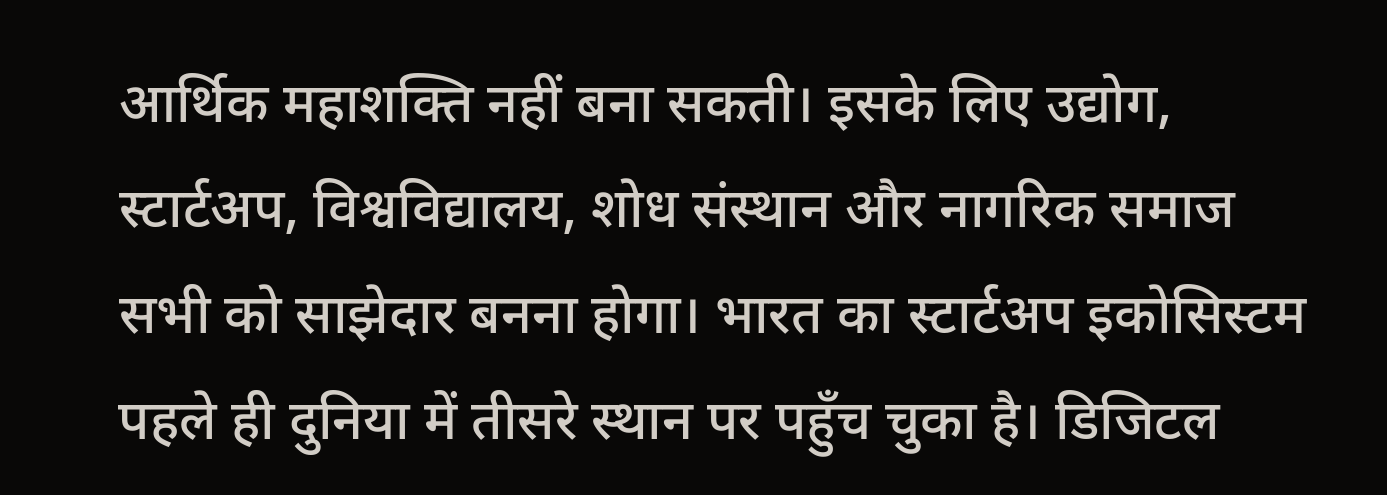आर्थिक महाशक्ति नहीं बना सकती। इसके लिए उद्योग, स्टार्टअप, विश्वविद्यालय, शोध संस्थान और नागरिक समाज सभी को साझेदार बनना होगा। भारत का स्टार्टअप इकोसिस्टम पहले ही दुनिया में तीसरे स्थान पर पहुँच चुका है। डिजिटल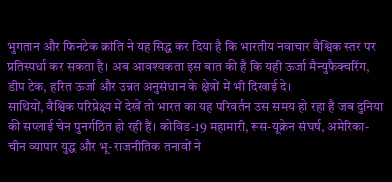भुगतान और फिनटेक क्रांति ने यह सिद्ध कर दिया है कि भारतीय नवाचार वैश्विक स्तर पर प्रतिस्पर्धा कर सकता है। अब आवश्यकता इस बात की है कि यही ऊर्जा मैन्युफैक्चरिंग, डीप टेक, हरित ऊर्जा और उन्नत अनुसंधान के क्षेत्रों में भी दिखाई दे।
साथियों, वैश्विक परिप्रेक्ष्य में देखें तो भारत का यह परिवर्तन उस समय हो रहा है जब दुनिया की सप्लाई चेन पुनर्गठित हो रही हैं। कोविड-19 महामारी, रूस-यूक्रेन संघर्ष, अमेरिका- चीन व्यापार युद्ध और भू- राजनीतिक तनावों ने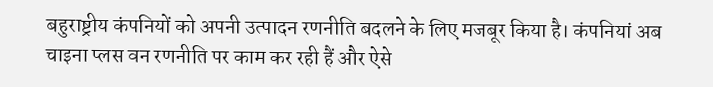बहुराष्ट्रीय कंपनियों को अपनी उत्पादन रणनीति बदलने के लिए मजबूर किया है। कंपनियां अब चाइना प्लस वन रणनीति पर काम कर रही हैं और ऐसे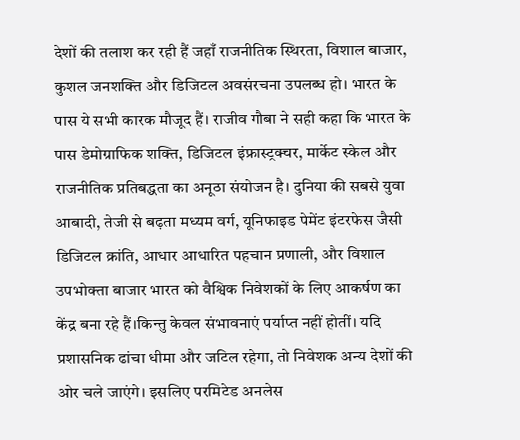देशों की तलाश कर रही हैं जहाँ राजनीतिक स्थिरता, विशाल बाजार, कुशल जनशक्ति और डिजिटल अवसंरचना उपलब्ध हो। भारत के पास ये सभी कारक मौजूद हैं। राजीव गौबा ने सही कहा कि भारत के पास डेमोग्राफिक शक्ति, डिजिटल इंफ्रास्ट्रक्चर, मार्केट स्केल और राजनीतिक प्रतिबद्धता का अनूठा संयोजन है। दुनिया की सबसे युवा आबादी, तेजी से बढ़ता मध्यम वर्ग, यूनिफाइड पेमेंट इंटरफेस जैसी डिजिटल क्रांति, आधार आधारित पहचान प्रणाली, और विशाल उपभोक्ता बाजार भारत को वैश्विक निवेशकों के लिए आकर्षण का केंद्र बना रहे हैं।किन्तु केवल संभावनाएं पर्याप्त नहीं होतीं। यदि प्रशासनिक ढांचा धीमा और जटिल रहेगा, तो निवेशक अन्य देशों की ओर चले जाएंगे। इसलिए परमिटेड अनलेस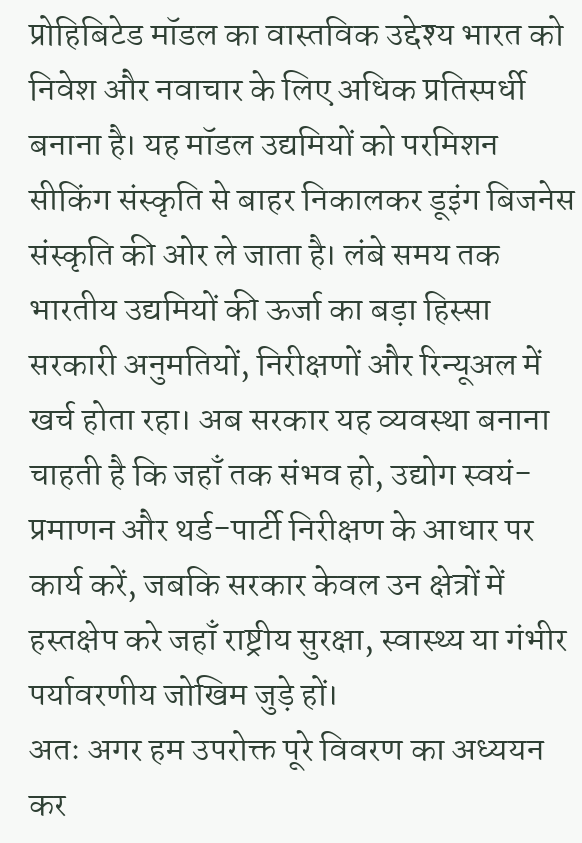प्रोहिबिटेड मॉडल का वास्तविक उद्देश्य भारत को निवेश और नवाचार के लिए अधिक प्रतिस्पर्धी बनाना है। यह मॉडल उद्यमियों को परमिशन सीकिंग संस्कृति से बाहर निकालकर डूइंग बिजनेस संस्कृति की ओर ले जाता है। लंबे समय तक भारतीय उद्यमियों की ऊर्जा का बड़ा हिस्सा सरकारी अनुमतियों, निरीक्षणों और रिन्यूअल में खर्च होता रहा। अब सरकार यह व्यवस्था बनाना चाहती है कि जहाँ तक संभव हो, उद्योग स्वयं-प्रमाणन और थर्ड-पार्टी निरीक्षण के आधार पर कार्य करें, जबकि सरकार केवल उन क्षेत्रों में हस्तक्षेप करे जहाँ राष्ट्रीय सुरक्षा, स्वास्थ्य या गंभीर पर्यावरणीय जोखिम जुड़े हों।
अतः अगर हम उपरोक्त पूरे विवरण का अध्ययन कर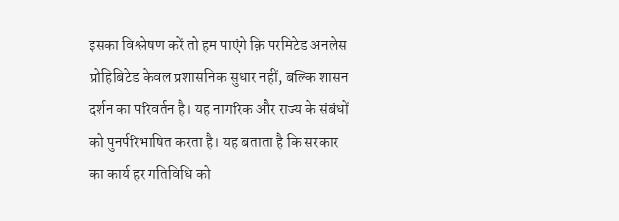इसका विश्लेषण करें तो हम पाएंगे क़ि परमिटेड अनलेस प्रोहिबिटेड केवल प्रशासनिक सुधार नहीं, बल्कि शासन दर्शन का परिवर्तन है। यह नागरिक और राज्य के संबंधों को पुनर्परिभाषित करता है। यह बताता है कि सरकार का कार्य हर गतिविधि को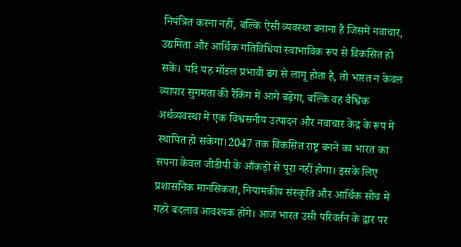नियंत्रित करना नहीं, बल्कि ऐसी व्यवस्था बनाना है जिसमें नवाचार, उद्यमिता और आर्थिक गतिविधियां स्वाभाविक रूप से विकसित हो सकें। यदि यह मॉडल प्रभावी ढंग से लागू होता है, तो भारत न केवल व्यापार सुगमता की रैंकिंग में आगे बढ़ेगा, बल्कि वह वैश्विक अर्थव्यवस्था में एक विश्वसनीय उत्पादन और नवाचार केंद्र के रूप में स्थापित हो सकेगा।2047 तक विकसित राष्ट्र बनने का भारत का सपना केवल जीडीपी के आँकड़ों से पूरा नहीं होगा। इसके लिए प्रशासनिक मानसिकता, नियामकीय संस्कृति और आर्थिक सोच में गहरे बदलाव आवश्यक होंगे। आज भारत उसी परिवर्तन के द्वार पर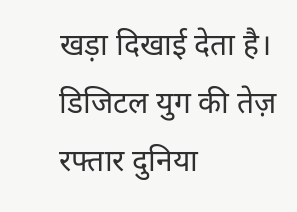खड़ा दिखाई देता है। डिजिटल युग की तेज़ रफ्तार दुनिया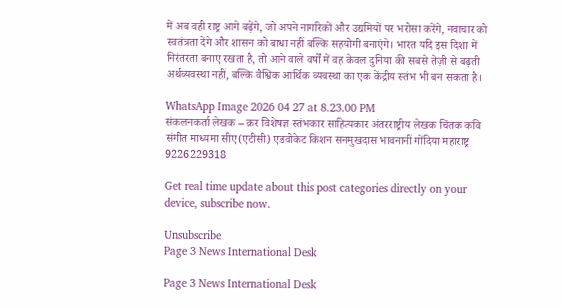में अब वही राष्ट्र आगे बढ़ेंगे, जो अपने नागरिकों और उद्यमियों पर भरोसा करेंगे, नवाचार को स्वतंत्रता देंगे और शासन को बाधा नहीं बल्कि सहयोगी बनाएंगे। भारत यदि इस दिशा में निरंतरता बनाए रखता है, तो आने वाले वर्षों में वह केवल दुनिया की सबसे तेज़ी से बढ़ती अर्थव्यवस्था नहीं, बल्कि वैश्विक आर्थिक व्यवस्था का एक केंद्रीय स्तंभ भी बन सकता है।

WhatsApp Image 2026 04 27 at 8.23.00 PM
संकलनकर्ता लेखक – क़र विशेषज्ञ स्तंभकार साहित्यकार अंतरराष्ट्रीय लेखक चिंतक कवि संगीत माध्यमा सीए(एटीसी) एडवोकेट किशन सनमुखदास भावनानीं गोंदिया महाराष्ट्र 9226229318

Get real time update about this post categories directly on your device, subscribe now.

Unsubscribe
Page 3 News International Desk

Page 3 News International Desk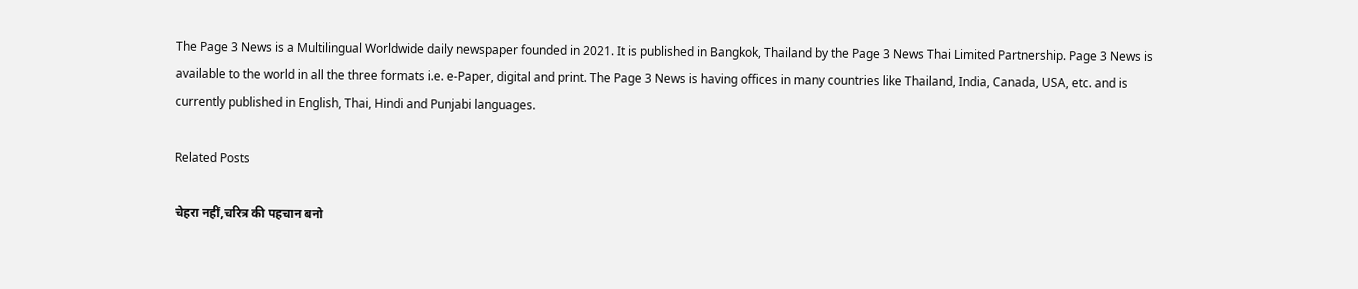The Page 3 News is a Multilingual Worldwide daily newspaper founded in 2021. It is published in Bangkok, Thailand by the Page 3 News Thai Limited Partnership. Page 3 News is available to the world in all the three formats i.e. e-Paper, digital and print. The Page 3 News is having offices in many countries like Thailand, India, Canada, USA, etc. and is currently published in English, Thai, Hindi and Punjabi languages.

Related Posts

चेहरा नहीं,चरित्र की पहचान बनो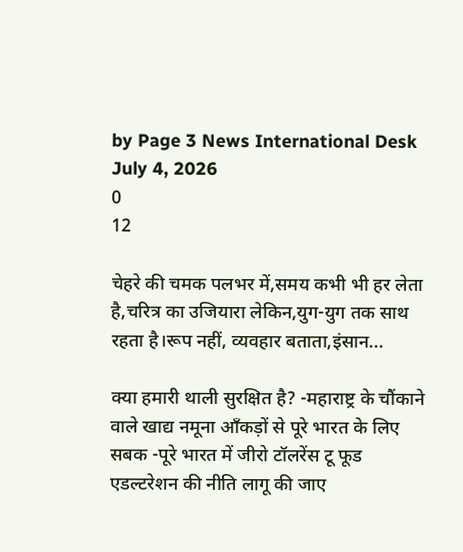by Page 3 News International Desk
July 4, 2026
0
12

चेहरे की चमक पलभर में,समय कभी भी हर लेता है,चरित्र का उजियारा लेकिन,युग-युग तक साथ रहता है।रूप नहीं, व्यवहार बताता,इंसान...

क्या हमारी थाली सुरक्षित है? -महाराष्ट्र के चौंकाने वाले खाद्य नमूना आँकड़ों से पूरे भारत के लिए सबक -पूरे भारत में जीरो टॉलरेंस टू फूड एडल्टरेशन की नीति लागू की जाए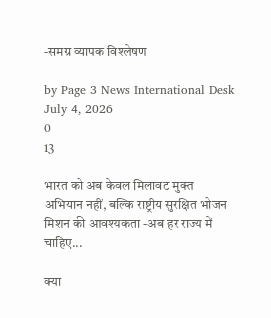-समग्र व्यापक विश्लेषण

by Page 3 News International Desk
July 4, 2026
0
13

भारत को अब केवल मिलावट मुक्त अभियान नहीं, बल्कि राष्ट्रीय सुरक्षित भोजन मिशन की आवश्यकता -अब हर राज्य में चाहिए...

क्या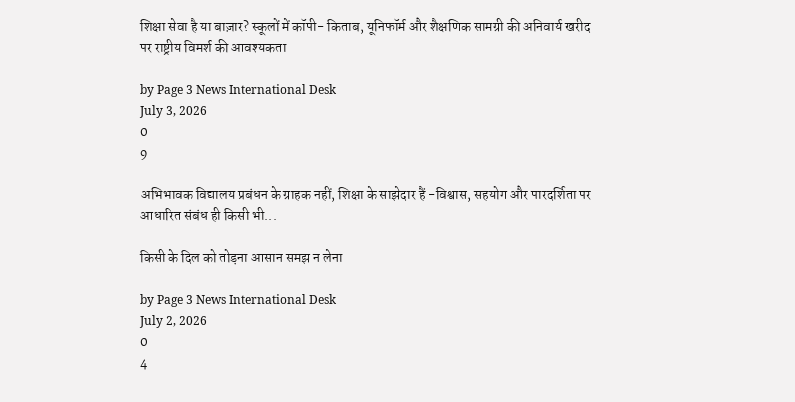शिक्षा सेवा है या बाज़ार? स्कूलों में कॉपी- किताब, यूनिफॉर्म और शैक्षणिक सामग्री की अनिवार्य खरीद पर राष्ट्रीय विमर्श की आवश्यकता

by Page 3 News International Desk
July 3, 2026
0
9

अभिभावक विद्यालय प्रबंधन के ग्राहक नहीं, शिक्षा के साझेदार हैं -विश्वास, सहयोग और पारदर्शिता पर आधारित संबंध ही किसी भी...

किसी के दिल को तोड़ना आसान समझ न लेना

by Page 3 News International Desk
July 2, 2026
0
4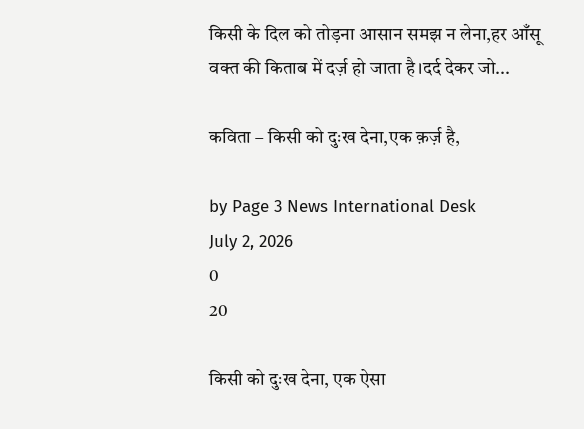किसी के दिल को तोड़ना आसान समझ न लेना,हर आँसू वक्त की किताब में दर्ज़ हो जाता है।दर्द देकर जो...

कविता – किसी को दुःख देना,एक क़र्ज़ है,

by Page 3 News International Desk
July 2, 2026
0
20

किसी को दुःख देना, एक ऐसा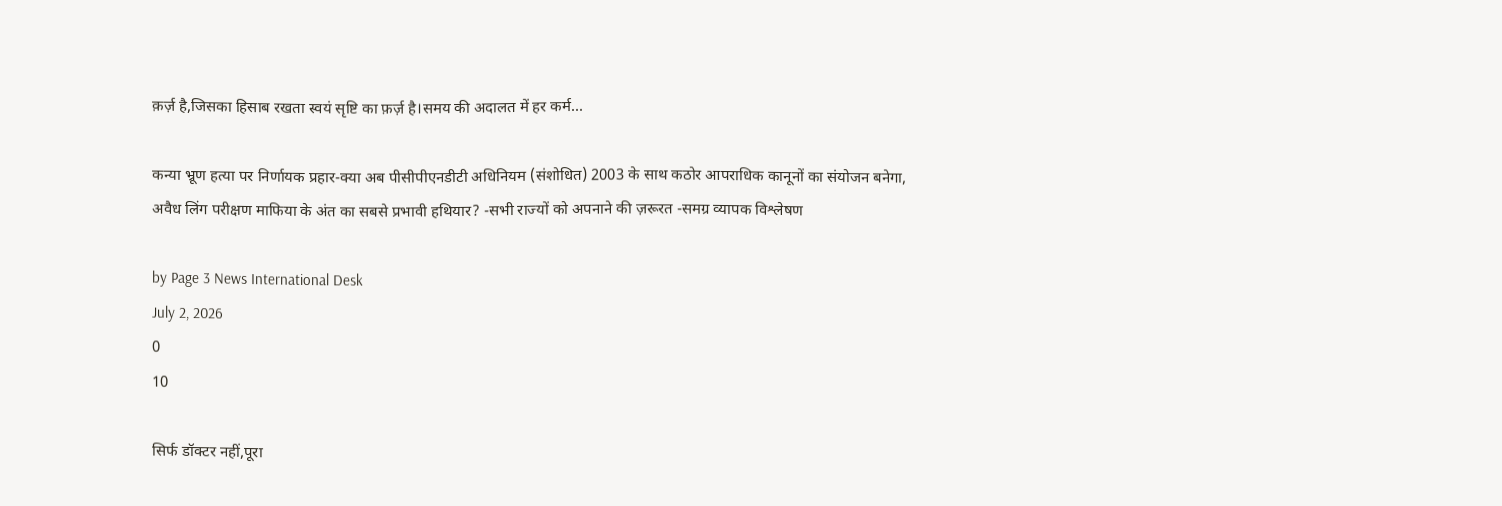क़र्ज़ है,जिसका हिसाब रखता स्वयं सृष्टि का फ़र्ज़ है।समय की अदालत में हर कर्म...

कन्या भ्रूण हत्या पर निर्णायक प्रहार-क्या अब पीसीपीएनडीटी अधिनियम (संशोधित) 2003 के साथ कठोर आपराधिक कानूनों का संयोजन बनेगा, अवैध लिंग परीक्षण माफिया के अंत का सबसे प्रभावी हथियार? -सभी राज्यों को अपनाने की ज़रूरत -समग्र व्यापक विश्लेषण

by Page 3 News International Desk
July 2, 2026
0
10

सिर्फ डॉक्टर नहीं,पूरा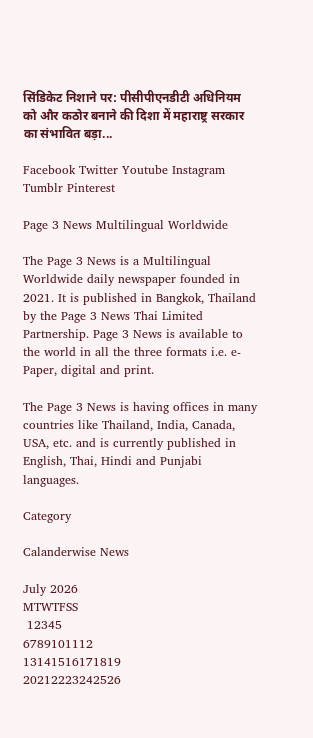सिंडिकेट निशाने पर: पीसीपीएनडीटी अधिनियम को और कठोर बनाने की दिशा में महाराष्ट्र सरकार का संभावित बड़ा...

Facebook Twitter Youtube Instagram Tumblr Pinterest

Page 3 News Multilingual Worldwide

The Page 3 News is a Multilingual Worldwide daily newspaper founded in 2021. It is published in Bangkok, Thailand by the Page 3 News Thai Limited Partnership. Page 3 News is available to the world in all the three formats i.e. e-Paper, digital and print.

The Page 3 News is having offices in many countries like Thailand, India, Canada, USA, etc. and is currently published in English, Thai, Hindi and Punjabi languages.

Category

Calanderwise News

July 2026
MTWTFSS
 12345
6789101112
13141516171819
20212223242526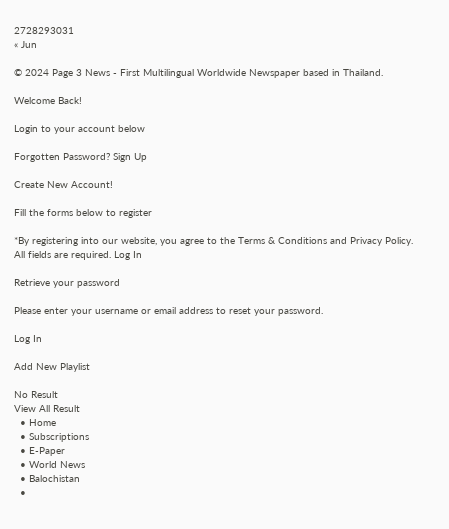2728293031
« Jun

© 2024 Page 3 News - First Multilingual Worldwide Newspaper based in Thailand.

Welcome Back!

Login to your account below

Forgotten Password? Sign Up

Create New Account!

Fill the forms below to register

*By registering into our website, you agree to the Terms & Conditions and Privacy Policy.
All fields are required. Log In

Retrieve your password

Please enter your username or email address to reset your password.

Log In

Add New Playlist

No Result
View All Result
  • Home
  • Subscriptions
  • E-Paper
  • World News
  • Balochistan
  •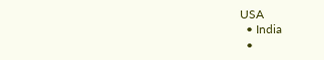USA
  • India
  •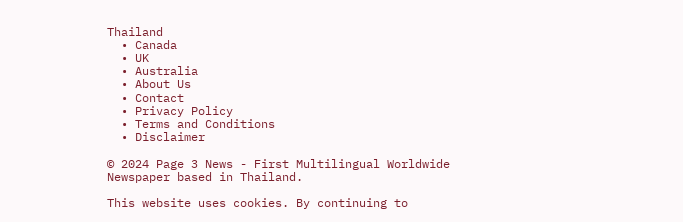Thailand
  • Canada
  • UK
  • Australia
  • About Us
  • Contact
  • Privacy Policy
  • Terms and Conditions
  • Disclaimer

© 2024 Page 3 News - First Multilingual Worldwide Newspaper based in Thailand.

This website uses cookies. By continuing to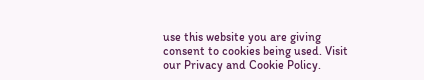use this website you are giving consent to cookies being used. Visit our Privacy and Cookie Policy.